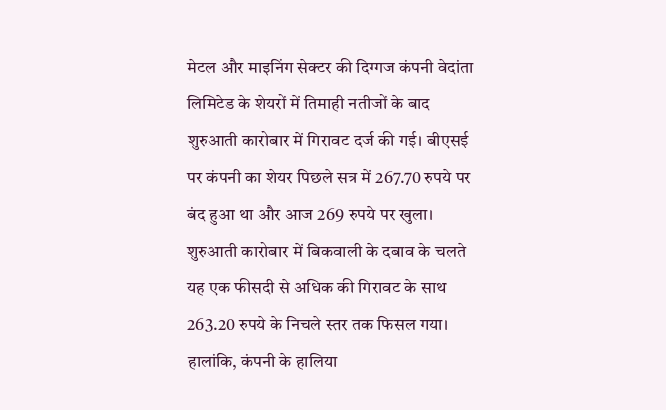मेटल और माइनिंग सेक्टर की दिग्गज कंपनी वेदांता लिमिटेड के शेयरों में तिमाही नतीजों के बाद शुरुआती कारोबार में गिरावट दर्ज की गई। बीएसई पर कंपनी का शेयर पिछले सत्र में 267.70 रुपये पर बंद हुआ था और आज 269 रुपये पर खुला। शुरुआती कारोबार में बिकवाली के दबाव के चलते यह एक फीसदी से अधिक की गिरावट के साथ 263.20 रुपये के निचले स्तर तक फिसल गया। हालांकि, कंपनी के हालिया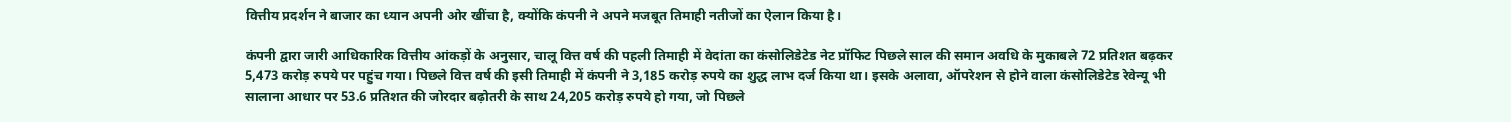वित्तीय प्रदर्शन ने बाजार का ध्यान अपनी ओर खींचा है, क्योंकि कंपनी ने अपने मजबूत तिमाही नतीजों का ऐलान किया है।

कंपनी द्वारा जारी आधिकारिक वित्तीय आंकड़ों के अनुसार, चालू वित्त वर्ष की पहली तिमाही में वेदांता का कंसोलिडेटेड नेट प्रॉफिट पिछले साल की समान अवधि के मुकाबले 72 प्रतिशत बढ़कर 5,473 करोड़ रुपये पर पहुंच गया। पिछले वित्त वर्ष की इसी तिमाही में कंपनी ने 3,185 करोड़ रुपये का शुद्ध लाभ दर्ज किया था। इसके अलावा, ऑपरेशन से होने वाला कंसोलिडेटेड रेवेन्यू भी सालाना आधार पर 53.6 प्रतिशत की जोरदार बढ़ोतरी के साथ 24,205 करोड़ रुपये हो गया, जो पिछले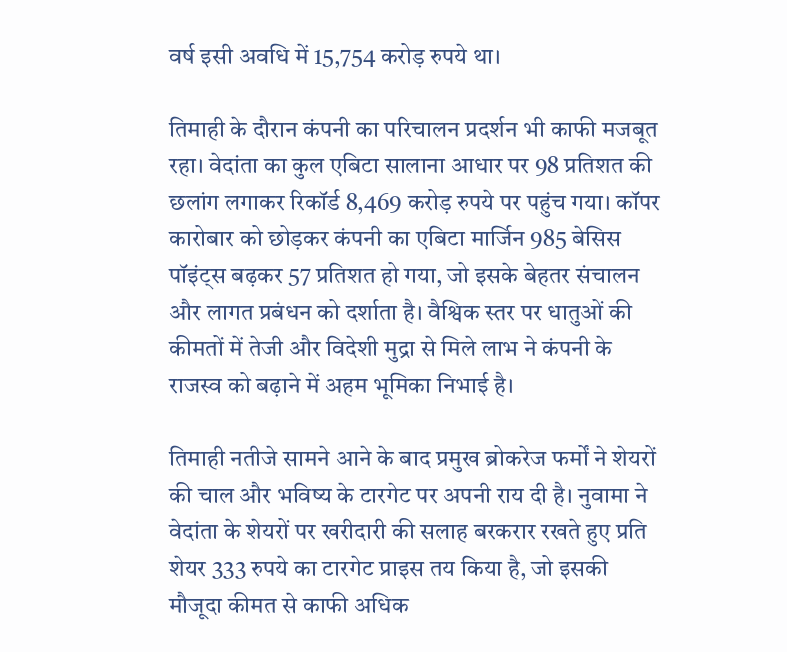वर्ष इसी अवधि में 15,754 करोड़ रुपये था।

तिमाही के दौरान कंपनी का परिचालन प्रदर्शन भी काफी मजबूत रहा। वेदांता का कुल एबिटा सालाना आधार पर 98 प्रतिशत की छलांग लगाकर रिकॉर्ड 8,469 करोड़ रुपये पर पहुंच गया। कॉपर कारोबार को छोड़कर कंपनी का एबिटा मार्जिन 985 बेसिस पॉइंट्स बढ़कर 57 प्रतिशत हो गया, जो इसके बेहतर संचालन और लागत प्रबंधन को दर्शाता है। वैश्विक स्तर पर धातुओं की कीमतों में तेजी और विदेशी मुद्रा से मिले लाभ ने कंपनी के राजस्व को बढ़ाने में अहम भूमिका निभाई है।

तिमाही नतीजे सामने आने के बाद प्रमुख ब्रोकरेज फर्मों ने शेयरों की चाल और भविष्य के टारगेट पर अपनी राय दी है। नुवामा ने वेदांता के शेयरों पर खरीदारी की सलाह बरकरार रखते हुए प्रति शेयर 333 रुपये का टारगेट प्राइस तय किया है, जो इसकी मौजूदा कीमत से काफी अधिक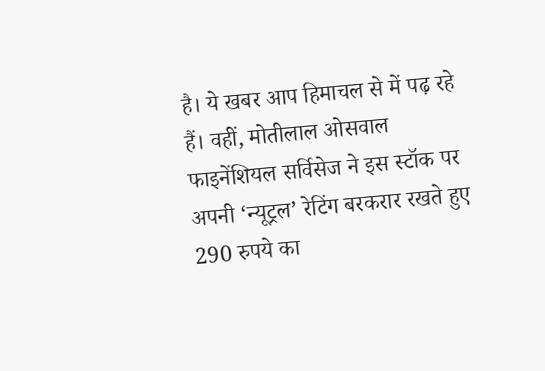है। ये खबर आप हिमाचल से में पढ़ रहे हैं। वहीं, मोतीलाल ओसवाल फाइनेंशियल सर्विसेज ने इस स्टॉक पर अपनी ‘न्यूट्रल’ रेटिंग बरकरार रखते हुए 290 रुपये का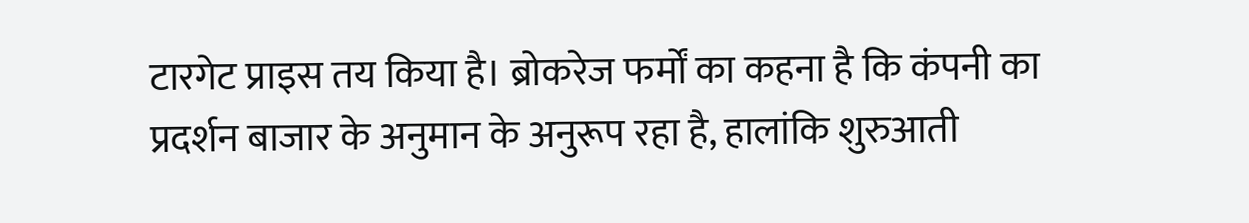टारगेट प्राइस तय किया है। ब्रोकरेज फर्मों का कहना है कि कंपनी का प्रदर्शन बाजार के अनुमान के अनुरूप रहा है, हालांकि शुरुआती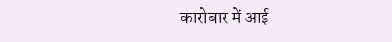कारोबार में आई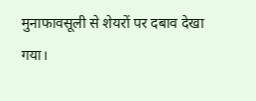मुनाफावसूली से शेयरों पर दबाव देखा गया।